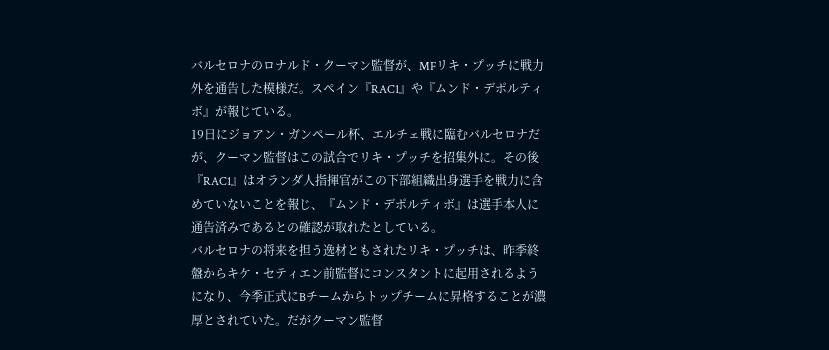バルセロナのロナルド・クーマン監督が、MFリキ・プッチに戦力外を通告した模様だ。スペイン『RAC1』や『ムンド・デポルティボ』が報じている。
19日にジョアン・ガンペール杯、エルチェ戦に臨むバルセロナだが、クーマン監督はこの試合でリキ・プッチを招集外に。その後『RAC1』はオランダ人指揮官がこの下部組織出身選手を戦力に含めていないことを報じ、『ムンド・デポルティボ』は選手本人に通告済みであるとの確認が取れたとしている。
バルセロナの将来を担う逸材ともされたリキ・プッチは、昨季終盤からキケ・セティエン前監督にコンスタントに起用されるようになり、今季正式にBチームからトップチームに昇格することが濃厚とされていた。だがクーマン監督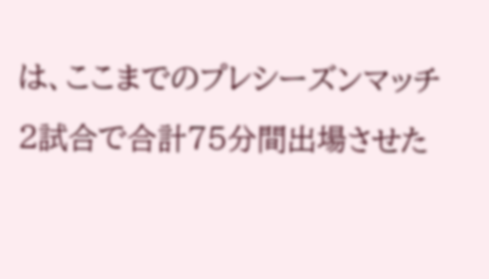は、ここまでのプレシーズンマッチ2試合で合計75分間出場させた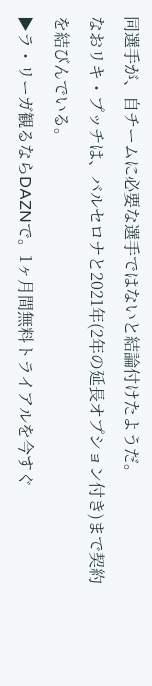同選手が、自チームに必要な選手ではないと結論付けたようだ。
なおリキ・プッチは、バルセロナと2021年(2年の延長オプション付き)まで契約を結びんでいる。
▶ラ・リーガ観るならDAZNで。1ヶ月間無料トライアルを今すぐ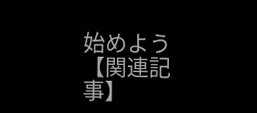始めよう
【関連記事】